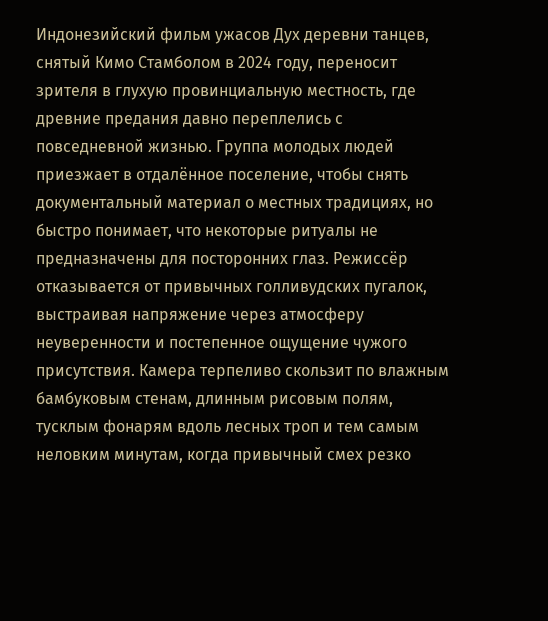Индонезийский фильм ужасов Дух деревни танцев, снятый Кимо Стамболом в 2024 году, переносит зрителя в глухую провинциальную местность, где древние предания давно переплелись с повседневной жизнью. Группа молодых людей приезжает в отдалённое поселение, чтобы снять документальный материал о местных традициях, но быстро понимает, что некоторые ритуалы не предназначены для посторонних глаз. Режиссёр отказывается от привычных голливудских пугалок, выстраивая напряжение через атмосферу неуверенности и постепенное ощущение чужого присутствия. Камера терпеливо скользит по влажным бамбуковым стенам, длинным рисовым полям, тусклым фонарям вдоль лесных троп и тем самым неловким минутам, когда привычный смех резко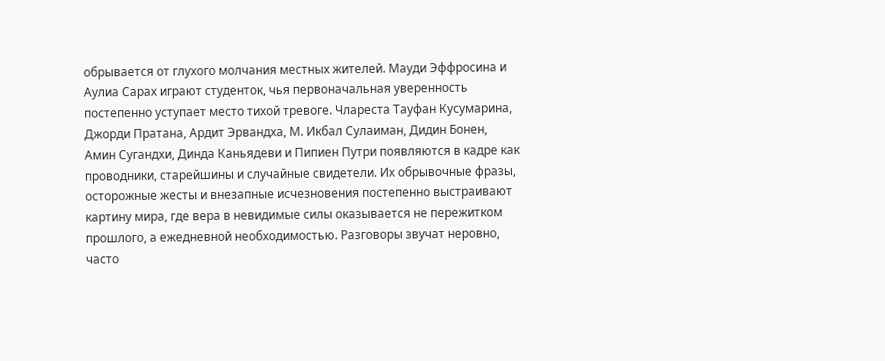обрывается от глухого молчания местных жителей. Мауди Эффросина и Аулиа Сарах играют студенток, чья первоначальная уверенность постепенно уступает место тихой тревоге. Члареста Тауфан Кусумарина, Джорди Пратана, Ардит Эрвандха, М. Икбал Сулаиман, Дидин Бонен, Амин Сугандхи, Динда Каньядеви и Пипиен Путри появляются в кадре как проводники, старейшины и случайные свидетели. Их обрывочные фразы, осторожные жесты и внезапные исчезновения постепенно выстраивают картину мира, где вера в невидимые силы оказывается не пережитком прошлого, а ежедневной необходимостью. Разговоры звучат неровно, часто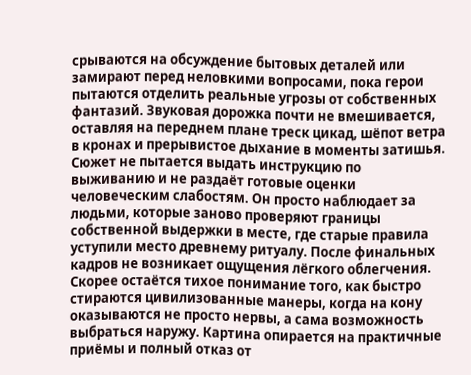срываются на обсуждение бытовых деталей или замирают перед неловкими вопросами, пока герои пытаются отделить реальные угрозы от собственных фантазий. Звуковая дорожка почти не вмешивается, оставляя на переднем плане треск цикад, шёпот ветра в кронах и прерывистое дыхание в моменты затишья. Сюжет не пытается выдать инструкцию по выживанию и не раздаёт готовые оценки человеческим слабостям. Он просто наблюдает за людьми, которые заново проверяют границы собственной выдержки в месте, где старые правила уступили место древнему ритуалу. После финальных кадров не возникает ощущения лёгкого облегчения. Скорее остаётся тихое понимание того, как быстро стираются цивилизованные манеры, когда на кону оказываются не просто нервы, а сама возможность выбраться наружу. Картина опирается на практичные приёмы и полный отказ от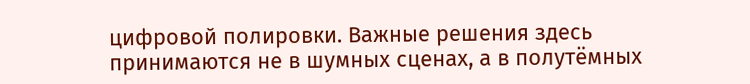цифровой полировки. Важные решения здесь принимаются не в шумных сценах, а в полутёмных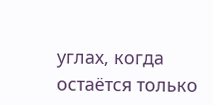углах, когда остаётся только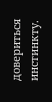довериться инстинкту.